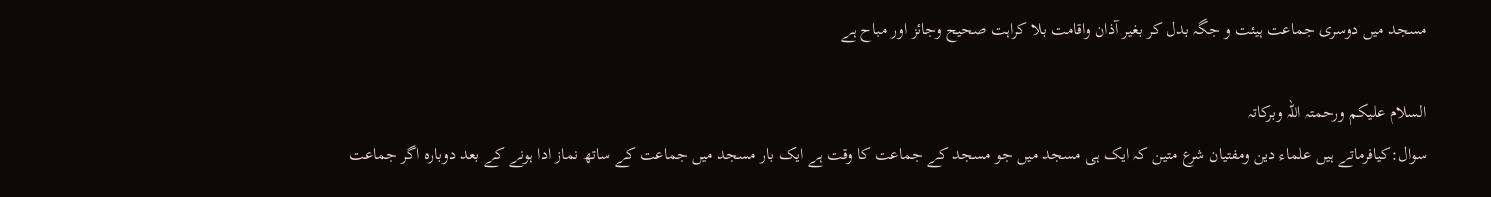مسجد میں دوسری جماعت ہیئت و جگہ بدل کر بغیر آذان واقامت بلا کراہت صحیح وجائز اور مباح ہے

السلام علیکم ورحمتہ اللہ وبرکاتہ
سوال:کیافرماتے ہیں علماء دین ومفتیان شرع متین کہ ایک ہی مسجد میں جو مسجد کے جماعت کا وقت ہے ایک بار مسجد میں جماعت کے ساتھ نماز ادا ہونے کے بعد دوبارہ اگر جماعت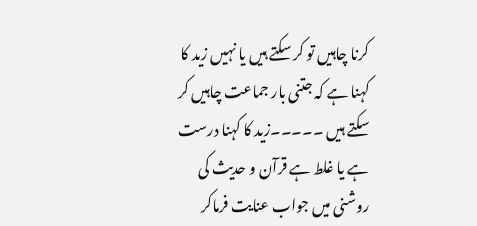کرنا چاہیں تو کر سکتے ہیں یا نہیں زید کا کہنا ہے کہ جتنی بار جماعت چاہیں کر سکتے ہیں ۔۔۔۔۔زید کا کہنا درست ہے یا غلط ہے قرآن و حدیث کی روشنی میں جواب عنایت فرماکر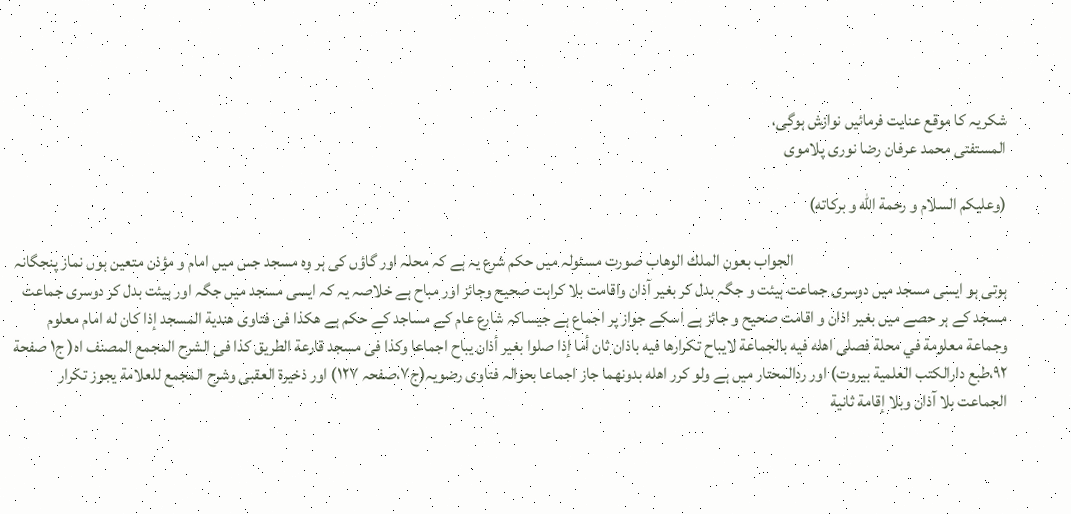شکریہ کا موقع عنایت فرمائیں نوازش ہوگی،
المستفتى محمد عرفان رضا نورى پلاموی

(وعلیکم السلام و رحمة الله و بركاته)

                                                                الجواب بعون الملك الوهاب صورت مسئولہ میں حکم شرع یہ ہے کہ محلہ اور گاؤں کی ہر وہ مسجد جس میں امام و مؤذن متعین ہوں نماز پنجگانہ ہوتی ہو ایسی مسجد میں دوسری جماعت ہیئت و جگہ بدل کر بغیر آذان واقامت بلا کراہت صحیح وجائز اور مباح ہے خلاصہ یہ کہ ایسی مسجد میں جگہ اور ہیئت بدل کر دوسری جماعت مسجد کے ہر حصے میں بغیر اذان و اقامت صحیح و جائز ہے اسکے جواز پر اجماع ہے جیساکہ شارع عام کے مساجد کے حکم ہے هكذا فى فتاوى هندية المسجد إذا كان له امام معلوم وجماعة معلومة في محلة فصلى اهله فيه بالجماعة لايباح تكرارها فيه باذان ثان أما إذا صلوا بغير أذان يباح اجماعا وكذا فى مسجد قارعة الطريق كذا فى الشرح المجمع المصنف اه( ج١ صفحة ٩٢،طبع دارالكتب العلمية بيروت) اور ردالمحتار میں ہے ولو كرر اهله بدونهما جاز اجماعا بحوالہ فتاوی رضویہ(ج٧،صفحہ ١٢٧) اور ذخيرة العقبى وشرح المجمع للعلامة يجوز تكرار الجماعت بلا آذان وبلا إقامة ثانية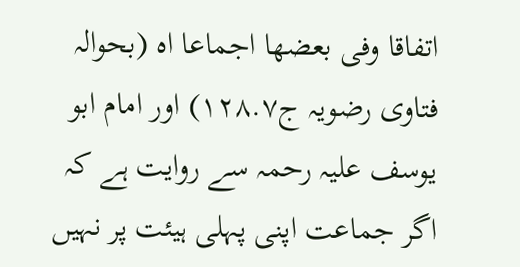اتفاقا وفى بعضها اجماعا اه (بحوالہ فتاوی رضویہ ج١٢٨.٧) اور امام ابو یوسف علیہ رحمہ سے روایت ہے کہ اگر جماعت اپنی پہلی ہیئت پر نہیں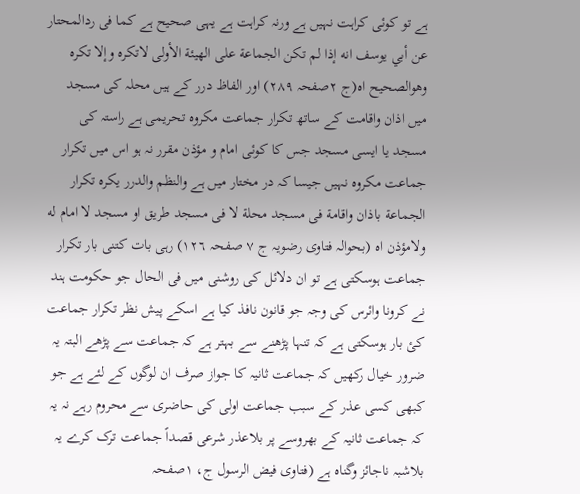ہے تو کوئی کراہت نہیں ہے ورنہ کراہت ہے یہی صحیح ہے كما فى ردالمحتار عن أبي يوسف انه إذا لم تكن الجماعة على الهيئة الأولى لاتكره وإلا تكره وهوالصحيح اه(ج ٢صفحہ ٢٨٩) اور الفاظ درر کے ہیں محلہ کی مسجد میں اذان واقامت کے ساتھ تکرار جماعت مکروہ تحریمی ہے راستہ کی مسجد یا ایسی مسجد جس کا کوئی امام و مؤذن مقرر نہ ہو اس میں تکرار جماعت مکروہ نہیں جیسا کہ در مختار میں ہے والنظم والدرر يكره تكرار الجماعة باذان واقامة فى مسجد محلة لا فى مسجد طريق او مسجد لا امام له ولامؤذن اه (بحوالہ فتاوی رضویہ ج ٧ صفحہ ١٢٦) رہی بات کتنی بار تکرار جماعت ہوسکتی ہے تو ان دلائل کی روشنی میں فی الحال جو حکومت ہند نے کرونا وائرس کی وجہ جو قانون نافذ کیا ہے اسکے پیش نظر تکرار جماعت کئ بار ہوسکتی ہے کہ تنہا پڑھنے سے بہتر ہے کہ جماعت سے پڑھے البتہ یہ ضرور خیال رکھیں کہ جماعت ثانیہ کا جواز صرف ان لوگوں کے لئے ہے جو کبھی کسی عذر کے سبب جماعت اولی کی حاضری سے محروم رہے نہ یہ کہ جماعت ثانیہ کے بھروسے پر بلاعذر شرعی قصداً جماعت ترک کرے یہ بلاشبہ ناجائز وگناہ ہے (فتاوی فیض الرسول ج، ١صفحہ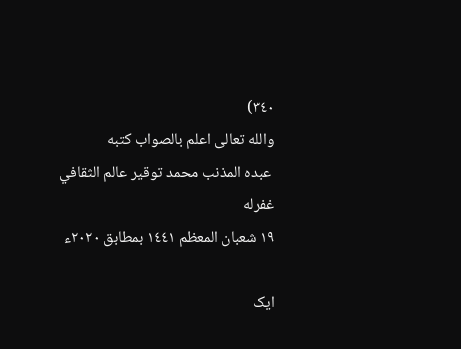٣٤٠)
والله تعالى اعلم بالصواب كتبه
 عبده المذنب محمد توقير عالم الثقافي غفرله
١٩ شعبان المعظم ١٤٤١ بمطابق ٢٠٢٠ء

ایک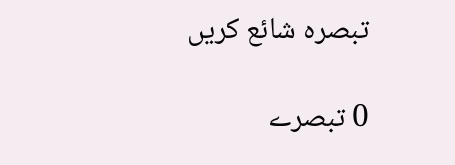تبصرہ شائع کریں

0 تبصرے